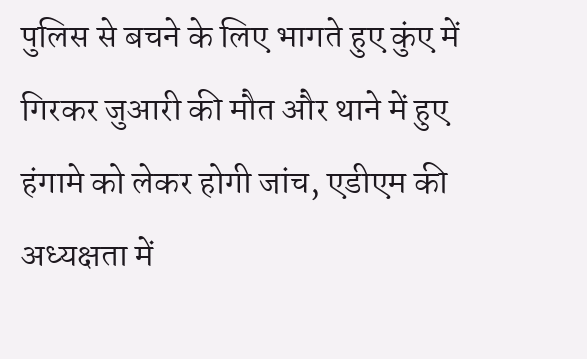पुलिस से बचने के लिए भागते हुए कुंए में गिरकर जुआरी की मौत और थाने में हुए हंगामे को लेकर होगी जांच, एडीएम की अध्यक्षता में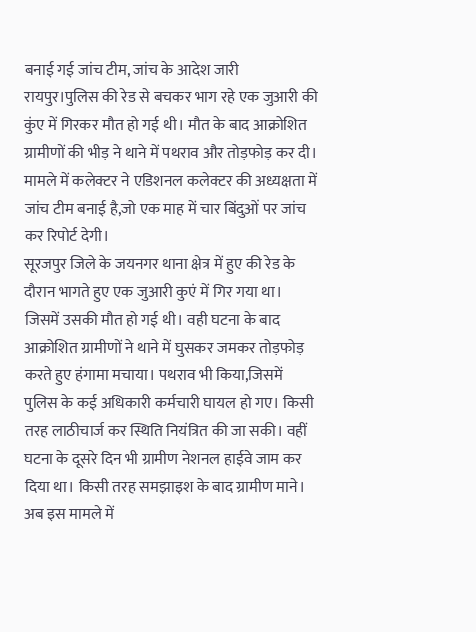बनाई गई जांच टीम, जांच के आदेश जारी
रायपुर।पुलिस की रेड से बचकर भाग रहे एक जुआरी की कुंए में गिरकर मौत हो गई थी। मौत के बाद आक्रोशित ग्रामीणों की भीड़ ने थाने में पथराव और तोड़फोड़ कर दी। मामले में कलेक्टर ने एडिशनल कलेक्टर की अध्यक्षता में जांच टीम बनाई है,जो एक माह में चार बिंदुओं पर जांच कर रिपोर्ट देगी।
सूरजपुर जिले के जयनगर थाना क्षेत्र में हुए की रेड के दौरान भागते हुए एक जुआरी कुएं में गिर गया था। जिसमें उसकी मौत हो गई थी। वही घटना के बाद आक्रोशित ग्रामीणों ने थाने में घुसकर जमकर तोड़फोड़ करते हुए हंगामा मचाया। पथराव भी किया,जिसमें पुलिस के कई अधिकारी कर्मचारी घायल हो गए। किसी तरह लाठीचार्ज कर स्थिति नियंत्रित की जा सकी। वहीं घटना के दूसरे दिन भी ग्रामीण नेशनल हाईवे जाम कर दिया था। किसी तरह समझाइश के बाद ग्रामीण माने। अब इस मामले में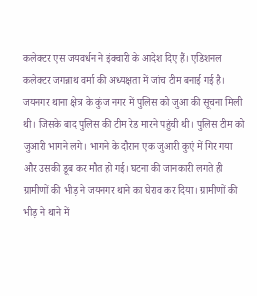कलेक्टर एस जयवर्धन ने इंक्वारी के आदेश दिए हैं। एडिशनल कलेक्टर जगन्नाथ वर्मा की अध्यक्षता में जांच टीम बनाई गई है।
जयनगर थाना क्षेत्र के कुंज नगर में पुलिस को जुआ की सूचना मिली थी। जिसके बाद पुलिस की टीम रेड मारने पहुंची थी। पुलिस टीम को जुआरी भागने लगे। भागने के दौरान एक जुआरी कुएं में गिर गया और उसकी डूब कर मौत हो गई। घटना की जानकारी लगते ही ग्रामीणों की भीड़ ने जयनगर थाने का घेराव कर दिया। ग्रामीणों की भीड़ ने थाने में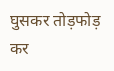घुसकर तोड़फोड़ कर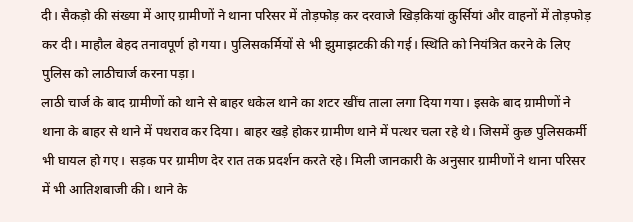दी। सैकड़ो की संख्या में आए ग्रामीणों ने थाना परिसर में तोड़फोड़ कर दरवाजे खिड़कियां कुर्सियां और वाहनों में तोड़फोड़ कर दी। माहौल बेहद तनावपूर्ण हो गया। पुलिसकर्मियों से भी झुमाझटकी की गई। स्थिति को नियंत्रित करने के लिए पुलिस को लाठीचार्ज करना पड़ा।
लाठी चार्ज के बाद ग्रामीणों को थाने से बाहर धकेल थाने का शटर खींच ताला लगा दिया गया। इसके बाद ग्रामीणों ने थाना के बाहर से थाने में पथराव कर दिया। बाहर खड़े होकर ग्रामीण थाने में पत्थर चला रहे थे। जिसमें कुछ पुलिसकर्मी भी घायल हो गए। सड़क पर ग्रामीण देर रात तक प्रदर्शन करते रहे। मिली जानकारी के अनुसार ग्रामीणों ने थाना परिसर में भी आतिशबाजी की। थाने के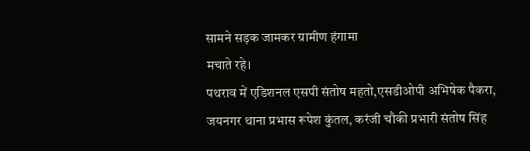सामने सड़क जामकर ग्रामीण हंगामा
मचाते रहे।
पथराव में एडिशनल एसपी संतोष महतो,एसडीओपी अभिषेक पैकरा, जयनगर थाना प्रभास रूपेश कुंतल, करंजी चौकी प्रभारी संतोष सिंह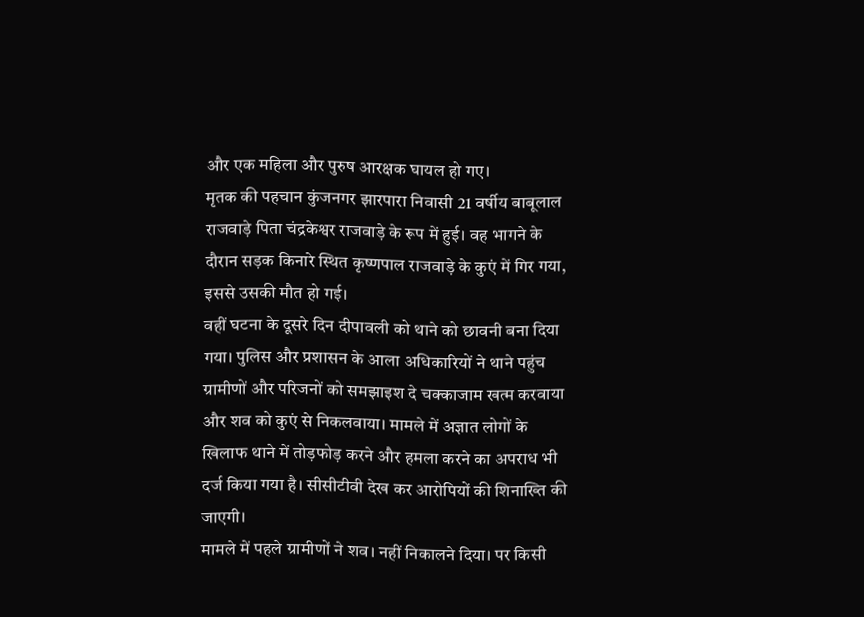और एक महिला और पुरुष आरक्षक घायल हो गए।
मृतक की पहचान कुंजनगर झारपारा निवासी 21 वर्षीय बाबूलाल राजवाड़े पिता चंद्रकेश्वर राजवाड़े के रूप में हुई। वह भागने के दौरान सड़क किनारे स्थित कृष्णपाल राजवाड़े के कुएं में गिर गया, इससे उसकी मौत हो गई।
वहीं घटना के दूसरे दिन दीपावली को थाने को छावनी बना दिया गया। पुलिस और प्रशासन के आला अधिकारियों ने थाने पहुंच ग्रामीणों और परिजनों को समझाइश दे चक्काजाम खत्म करवाया और शव को कुएं से निकलवाया। मामले में अज्ञात लोगों के खिलाफ थाने में तोड़फोड़ करने और हमला करने का अपराध भी दर्ज किया गया है। सीसीटीवी देख कर आरोपियों की शिनाख्ति की जाएगी।
मामले में पहले ग्रामीणों ने शव। नहीं निकालने दिया। पर किसी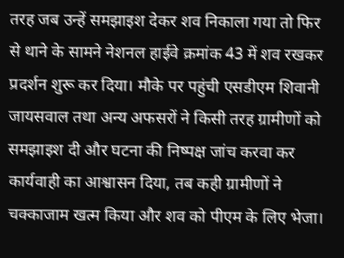तरह जब उन्हें समझाइश देकर शव निकाला गया तो फिर से थाने के सामने नेशनल हाईवे क्रमांक 43 में शव रखकर प्रदर्शन शुरू कर दिया। मौके पर पहुंची एसडीएम शिवानी जायसवाल तथा अन्य अफसरों ने किसी तरह ग्रामीणों को समझाइश दी और घटना की निष्पक्ष जांच करवा कर कार्यवाही का आश्वासन दिया, तब कही ग्रामीणों ने चक्काजाम खत्म किया और शव को पीएम के लिए भेजा।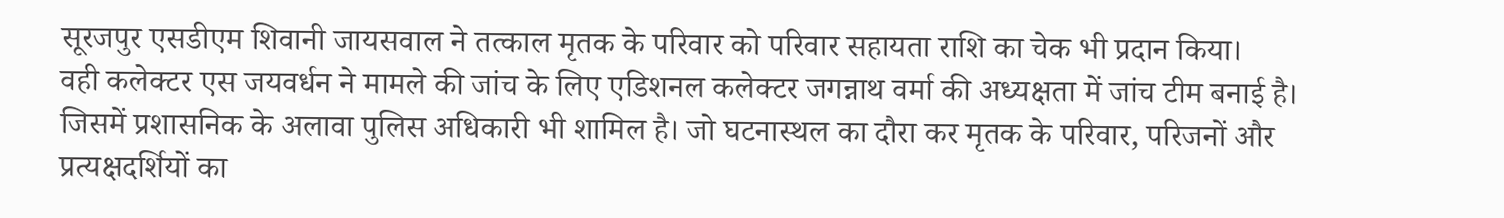सूरजपुर एसडीएम शिवानी जायसवाल ने तत्काल मृतक के परिवार को परिवार सहायता राशि का चेक भी प्रदान किया।
वही कलेक्टर एस जयवर्धन ने मामले की जांच के लिए एडिशनल कलेक्टर जगन्नाथ वर्मा की अध्यक्षता में जांच टीम बनाई है। जिसमें प्रशासनिक के अलावा पुलिस अधिकारी भी शामिल है। जो घटनास्थल का दौरा कर मृतक के परिवार, परिजनों और प्रत्यक्षदर्शियों का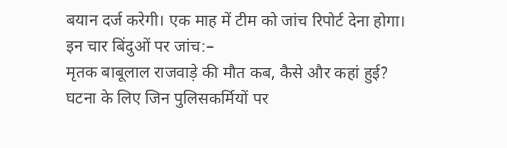बयान दर्ज करेगी। एक माह में टीम को जांच रिपोर्ट देना होगा।
इन चार बिंदुओं पर जांच:–
मृतक बाबूलाल राजवाड़े की मौत कब, कैसे और कहां हुई?
घटना के लिए जिन पुलिसकर्मियों पर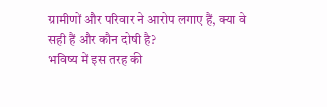ग्रामीणों और परिवार ने आरोप लगाए हैं, क्या वे सही हैं और कौन दोषी है?
भविष्य में इस तरह की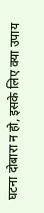घटना दोबारा न हो, इसके लिए क्या उपाय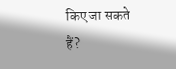किए जा सकते हैं?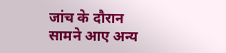जांच के दौरान सामने आए अन्य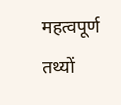महत्वपूर्ण तथ्यों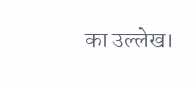का उल्लेख।